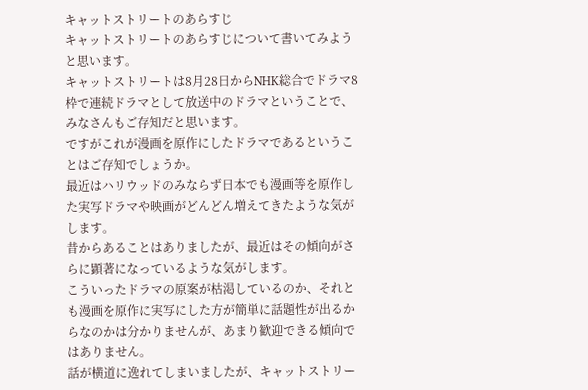キャットストリートのあらすじ
キャットストリートのあらすじについて書いてみようと思います。
キャットストリートは8月28日からNHK総合でドラマ8枠で連続ドラマとして放送中のドラマということで、みなさんもご存知だと思います。
ですがこれが漫画を原作にしたドラマであるということはご存知でしょうか。
最近はハリウッドのみならず日本でも漫画等を原作した実写ドラマや映画がどんどん増えてきたような気がします。
昔からあることはありましたが、最近はその傾向がさらに顕著になっているような気がします。
こういったドラマの原案が枯渇しているのか、それとも漫画を原作に実写にした方が簡単に話題性が出るからなのかは分かりませんが、あまり歓迎できる傾向ではありません。
話が横道に逸れてしまいましたが、キャットストリー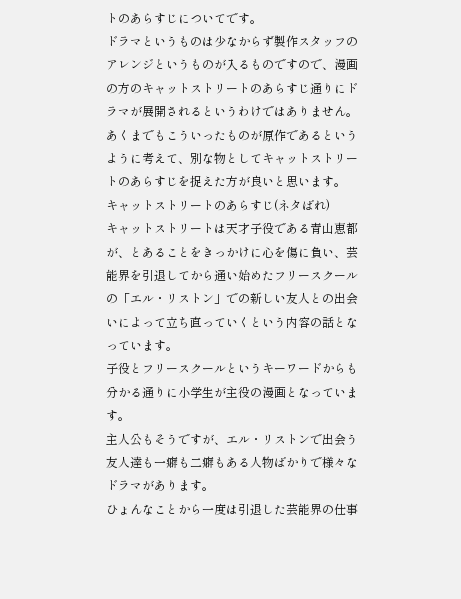トのあらすじについてです。
ドラマというものは少なからず製作スタッフのアレンジというものが入るものですので、漫画の方のキャットストリートのあらすじ通りにドラマが展開されるというわけではありません。
あくまでもこういったものが原作であるというように考えて、別な物としてキャットストリートのあらすじを捉えた方が良いと思います。
キャットストリートのあらすじ(ネタばれ)
キャットストリートは天才子役である青山恵都が、とあることをきっかけに心を傷に負い、芸能界を引退してから通い始めたフリースクールの「エル・リストン」での新しい友人との出会いによって立ち直っていくという内容の話となっています。
子役とフリースクールというキーワードからも分かる通りに小学生が主役の漫画となっています。
主人公もそうですが、エル・リストンで出会う友人達も一癖も二癖もある人物ばかりで様々なドラマがあります。
ひょんなことから一度は引退した芸能界の仕事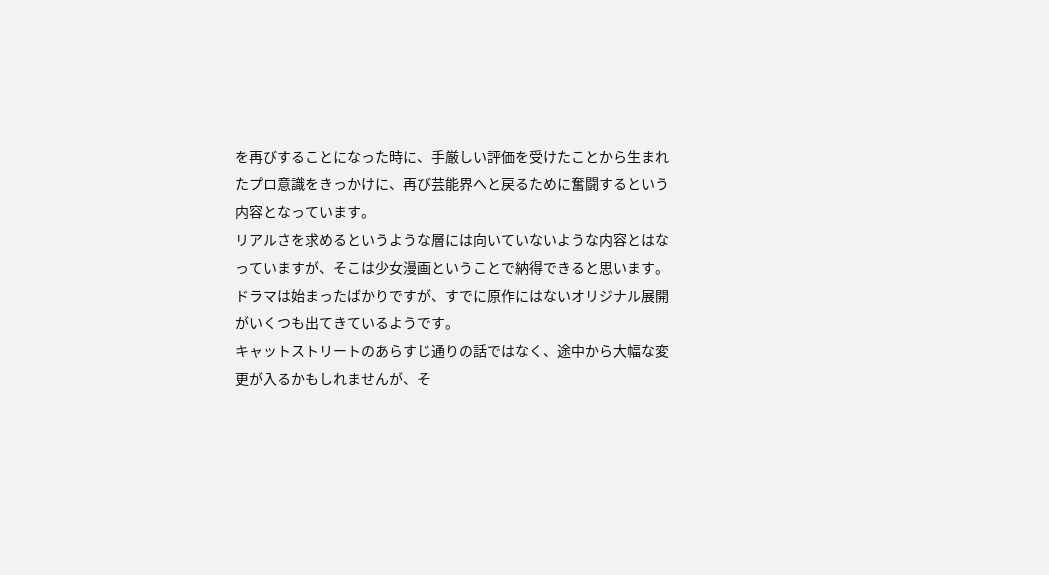を再びすることになった時に、手厳しい評価を受けたことから生まれたプロ意識をきっかけに、再び芸能界へと戻るために奮闘するという内容となっています。
リアルさを求めるというような層には向いていないような内容とはなっていますが、そこは少女漫画ということで納得できると思います。
ドラマは始まったばかりですが、すでに原作にはないオリジナル展開がいくつも出てきているようです。
キャットストリートのあらすじ通りの話ではなく、途中から大幅な変更が入るかもしれませんが、そ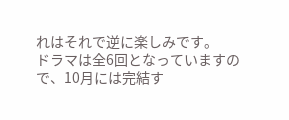れはそれで逆に楽しみです。
ドラマは全6回となっていますので、10月には完結す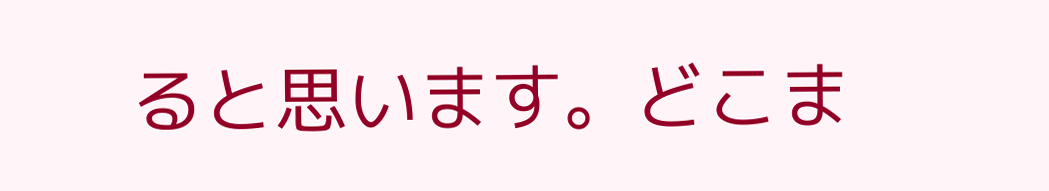ると思います。どこま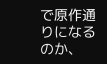で原作通りになるのか、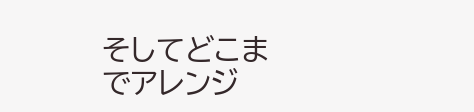そしてどこまでアレンジ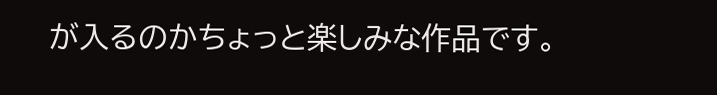が入るのかちょっと楽しみな作品です。